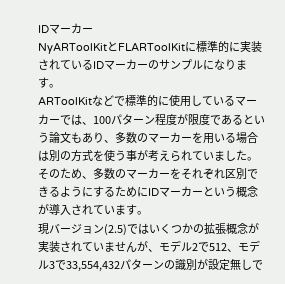IDマーカー
NyARToolKitとFLARToolKitに標準的に実装されているIDマーカーのサンプルになります。
ARToolKitなどで標準的に使用しているマーカーでは、100パターン程度が限度であるという論文もあり、多数のマーカーを用いる場合は別の方式を使う事が考えられていました。
そのため、多数のマーカーをそれぞれ区別できるようにするためにIDマーカーという概念が導入されています。
現バージョン(2.5)ではいくつかの拡張概念が実装されていませんが、モデル2で512、モデル3で33,554,432パターンの識別が設定無しで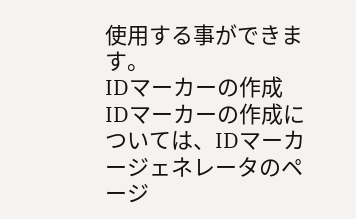使用する事ができます。
IDマーカーの作成
IDマーカーの作成については、IDマーカージェネレータのページ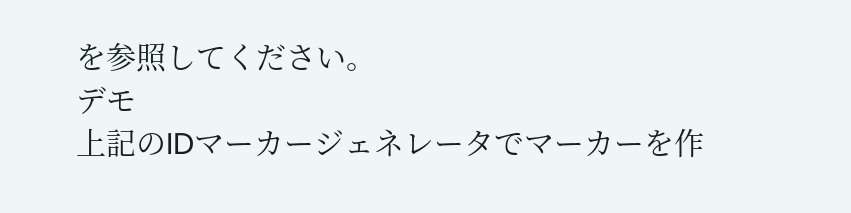を参照してください。
デモ
上記のIDマーカージェネレータでマーカーを作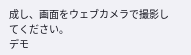成し、画面をウェブカメラで撮影してください。
デモ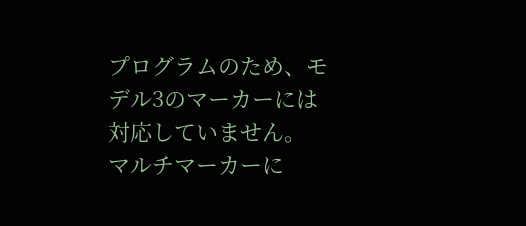プログラムのため、モデル3のマーカーには対応していません。
マルチマーカーに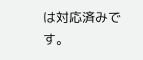は対応済みです。